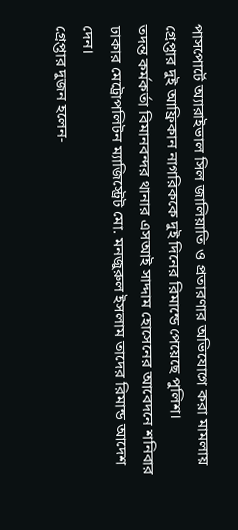পাসপোর্টে অ্যারাইভাল সিল জালিয়াতি ও প্রতারণার অভিযোগে করা মামলায় গ্রেপ্তার দুই আফ্রিকান নাগরিককে দুই দিনের রিমান্ডে পেয়েছে পুলিশ।
তদন্ত কর্মকর্তা বিমানবন্দর থানার এসআই সাদ্দাম হোসেনের আবেদনে শনিবার ঢাকার মেট্রোপলিটন ম্যাজিস্ট্রেট মো. মনজুরুল ইসলাম তাদের রিমান্ড আদেশ দেন।
গ্রেপ্তার দুজন হলেন-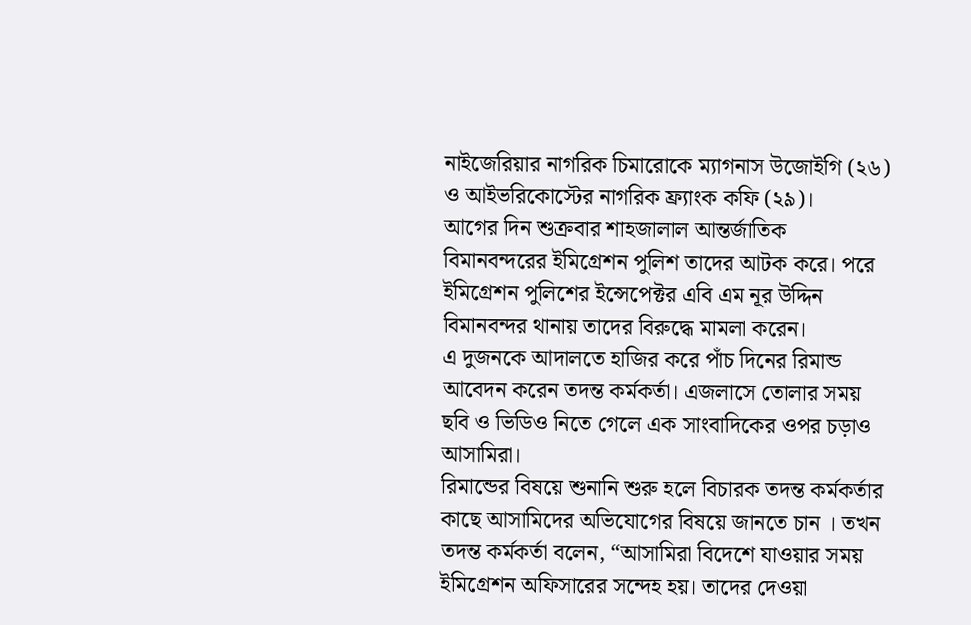নাইজেরিয়ার নাগরিক চিমারোকে ম্যাগনাস উজোইগি (২৬) ও আইভরিকোস্টের নাগরিক ফ্র্যাংক কফি (২৯)।
আগের দিন শুক্রবার শাহজালাল আন্তর্জাতিক বিমানবন্দরের ইমিগ্রেশন পুলিশ তাদের আটক করে। পরে ইমিগ্রেশন পুলিশের ইন্সেপেক্টর এবি এম নূর উদ্দিন বিমানবন্দর থানায় তাদের বিরুদ্ধে মামলা করেন।
এ দুজনকে আদালতে হাজির করে পাঁচ দিনের রিমান্ড আবেদন করেন তদন্ত কর্মকর্তা। এজলাসে তোলার সময় ছবি ও ভিডিও নিতে গেলে এক সাংবাদিকের ওপর চড়াও আসামিরা।
রিমান্ডের বিষয়ে শুনানি শুরু হলে বিচারক তদন্ত কর্মকর্তার কাছে আসামিদের অভিযোগের বিষয়ে জানতে চান । তখন তদন্ত কর্মকর্তা বলেন, “আসামিরা বিদেশে যাওয়ার সময় ইমিগ্রেশন অফিসারের সন্দেহ হয়। তাদের দেওয়া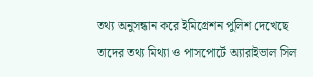তথ্য অনুসন্ধান করে ইমিগ্রেশন পুলিশ দেখেছে তাদের তথ্য মিথ্যা ও পাসপোর্টে অ্যারাইভাল সিল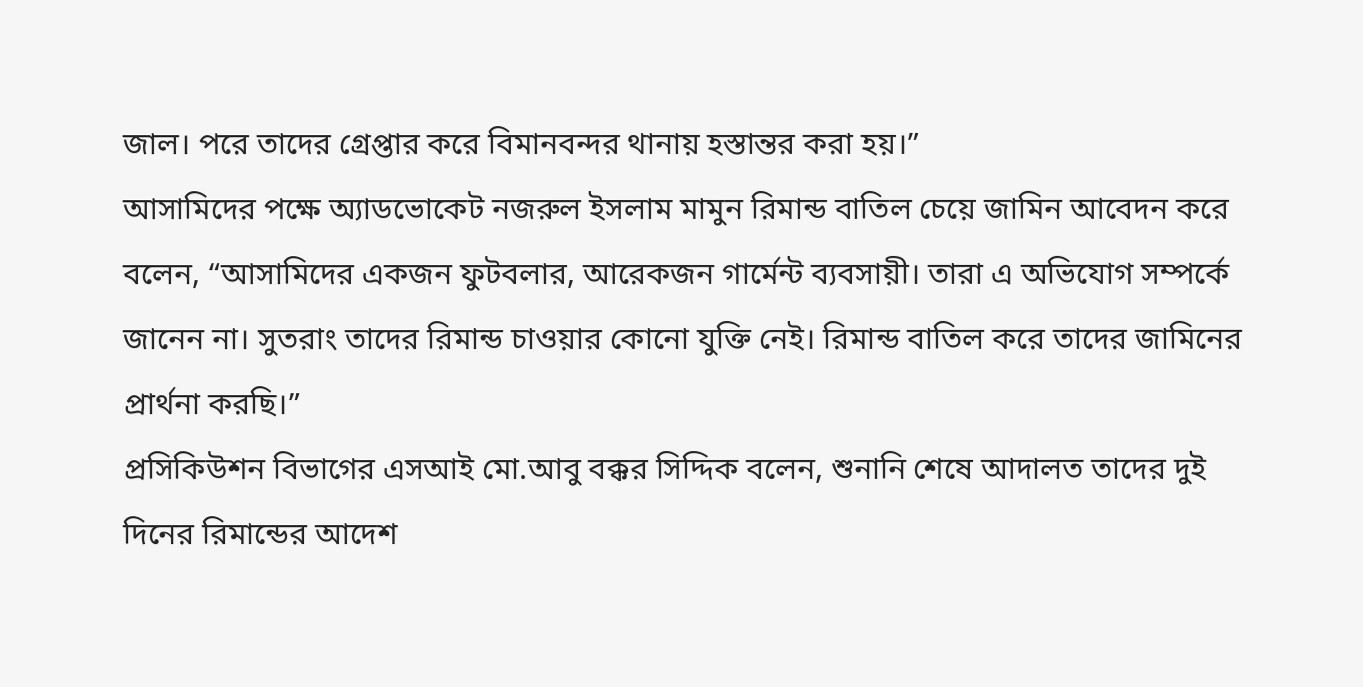জাল। পরে তাদের গ্রেপ্তার করে বিমানবন্দর থানায় হস্তান্তর করা হয়।”
আসামিদের পক্ষে অ্যাডভোকেট নজরুল ইসলাম মামুন রিমান্ড বাতিল চেয়ে জামিন আবেদন করে বলেন, “আসামিদের একজন ফুটবলার, আরেকজন গার্মেন্ট ব্যবসায়ী। তারা এ অভিযোগ সম্পর্কে জানেন না। সুতরাং তাদের রিমান্ড চাওয়ার কোনো যুক্তি নেই। রিমান্ড বাতিল করে তাদের জামিনের প্রার্থনা করছি।”
প্রসিকিউশন বিভাগের এসআই মো.আবু বক্কর সিদ্দিক বলেন, শুনানি শেষে আদালত তাদের দুই দিনের রিমান্ডের আদেশ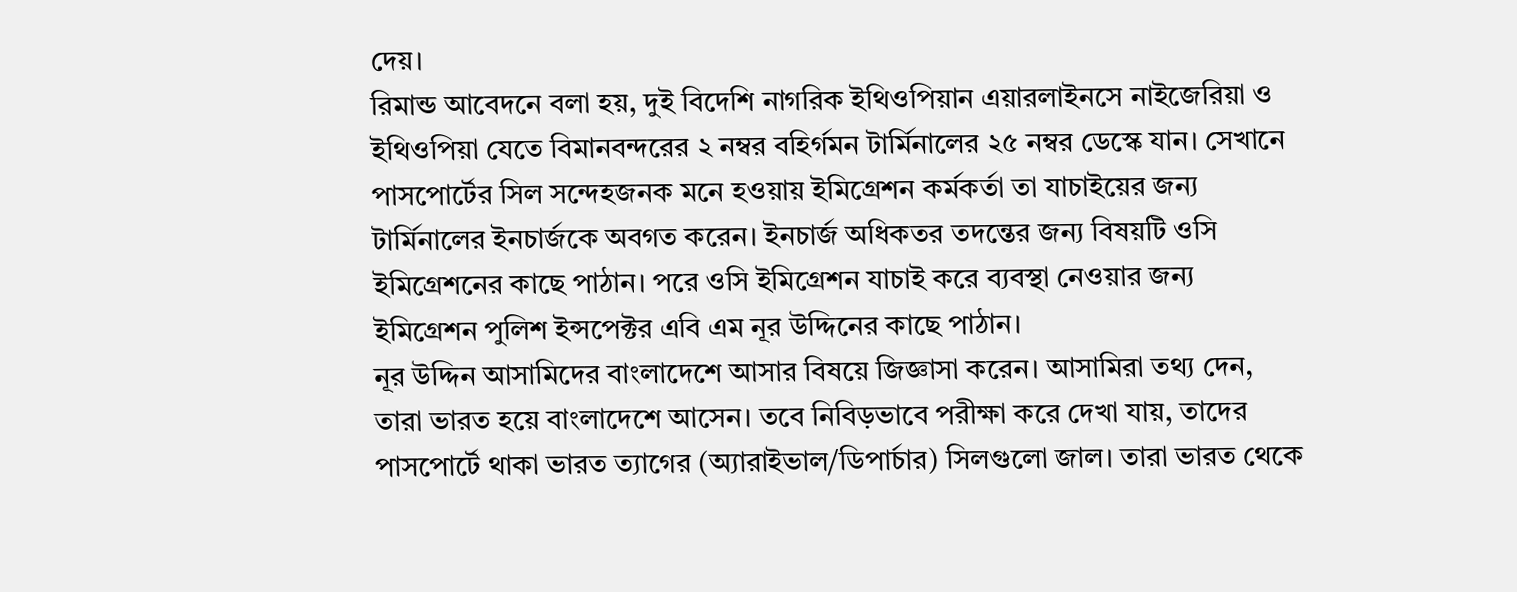দেয়।
রিমান্ড আবেদনে বলা হয়, দুই বিদেশি নাগরিক ইথিওপিয়ান এয়ারলাইনসে নাইজেরিয়া ও ইথিওপিয়া যেতে বিমানবন্দরের ২ নম্বর বহির্গমন টার্মিনালের ২৫ নম্বর ডেস্কে যান। সেখানে পাসপোর্টের সিল সন্দেহজনক মনে হওয়ায় ইমিগ্রেশন কর্মকর্তা তা যাচাইয়ের জন্য টার্মিনালের ইনচার্জকে অবগত করেন। ইনচার্জ অধিকতর তদন্তের জন্য বিষয়টি ওসি ইমিগ্রেশনের কাছে পাঠান। পরে ওসি ইমিগ্রেশন যাচাই করে ব্যবস্থা নেওয়ার জন্য ইমিগ্রেশন পুলিশ ইন্সপেক্টর এবি এম নূর উদ্দিনের কাছে পাঠান।
নূর উদ্দিন আসামিদের বাংলাদেশে আসার বিষয়ে জিজ্ঞাসা করেন। আসামিরা তথ্য দেন, তারা ভারত হয়ে বাংলাদেশে আসেন। তবে নিবিড়ভাবে পরীক্ষা করে দেখা যায়, তাদের পাসপোর্টে থাকা ভারত ত্যাগের (অ্যারাইভাল/ডিপার্চার) সিলগুলো জাল। তারা ভারত থেকে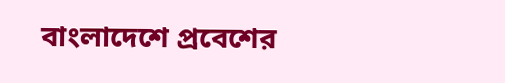বাংলাদেশে প্রবেশের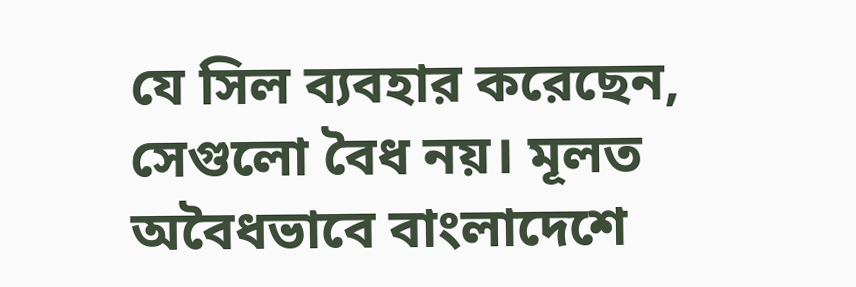যে সিল ব্যবহার করেছেন, সেগুলো বৈধ নয়। মূলত অবৈধভাবে বাংলাদেশে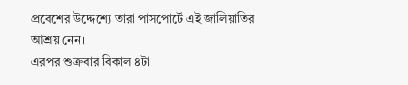প্রবেশের উদ্দেশ্যে তারা পাসপোর্টে এই জালিয়াতির আশ্রয় নেন।
এরপর শুক্রবার বিকাল ৪টা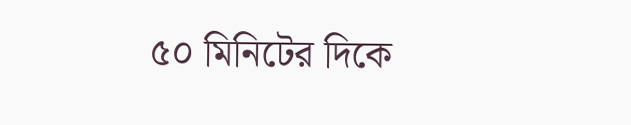৫০ মিনিটের দিকে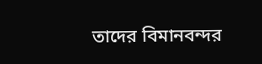তাদের বিমানবন্দর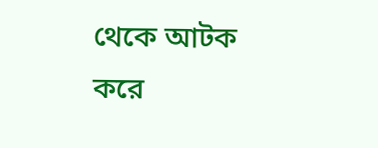থেকে আটক করে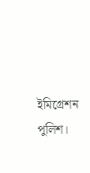ইমিগ্রেশন পুলিশ।